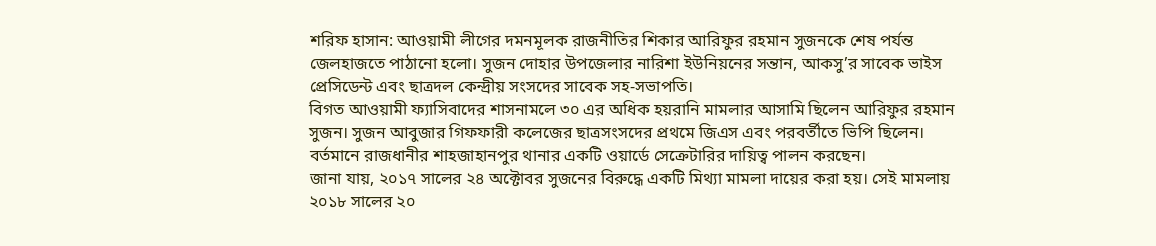শরিফ হাসান: আওয়ামী লীগের দমনমূলক রাজনীতির শিকার আরিফুর রহমান সুজনকে শেষ পর্যন্ত জেলহাজতে পাঠানো হলো। সুজন দোহার উপজেলার নারিশা ইউনিয়নের সন্তান, আকসু’র সাবেক ভাইস প্রেসিডেন্ট এবং ছাত্রদল কেন্দ্রীয় সংসদের সাবেক সহ-সভাপতি।
বিগত আওয়ামী ফ্যাসিবাদের শাসনামলে ৩০ এর অধিক হয়রানি মামলার আসামি ছিলেন আরিফুর রহমান সুজন। সুজন আবুজার গিফফারী কলেজের ছাত্রসংসদের প্রথমে জিএস এবং পরবর্তীতে ভিপি ছিলেন। বর্তমানে রাজধানীর শাহজাহানপুর থানার একটি ওয়ার্ডে সেক্রেটারির দায়িত্ব পালন করছেন।
জানা যায়, ২০১৭ সালের ২৪ অক্টোবর সুজনের বিরুদ্ধে একটি মিথ্যা মামলা দায়ের করা হয়। সেই মামলায় ২০১৮ সালের ২০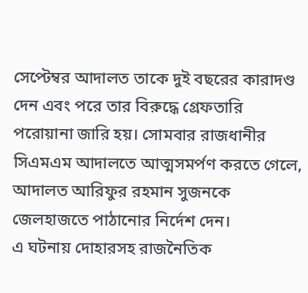সেপ্টেম্বর আদালত তাকে দুই বছরের কারাদণ্ড দেন এবং পরে তার বিরুদ্ধে গ্রেফতারি পরোয়ানা জারি হয়। সোমবার রাজধানীর সিএমএম আদালতে আত্মসমর্পণ করতে গেলে, আদালত আরিফুর রহমান সুজনকে জেলহাজতে পাঠানোর নির্দেশ দেন।
এ ঘটনায় দোহারসহ রাজনৈতিক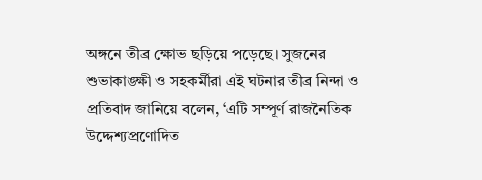অঙ্গনে তীব্র ক্ষোভ ছড়িয়ে পড়েছে। সুজনের শুভাকাঙ্ক্ষী ও সহকর্মীরা এই ঘটনার তীব্র নিন্দা ও প্রতিবাদ জানিয়ে বলেন, ‘এটি সম্পূর্ণ রাজনৈতিক উদ্দেশ্যপ্রণোদিত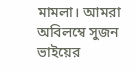মামলা। আমরা অবিলম্বে সুজন ভাইয়ের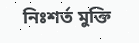নিঃশর্ত মুক্তি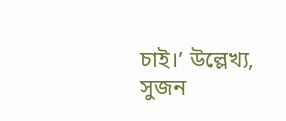চাই।’ উল্লেখ্য, সুজন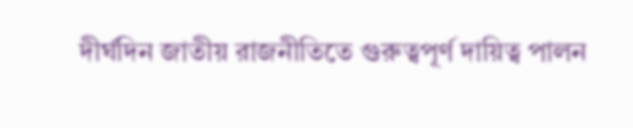দীর্ঘদিন জাতীয় রাজনীতিতে গুরুত্বপূর্ণ দায়িত্ব পালন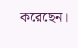করেছেন।